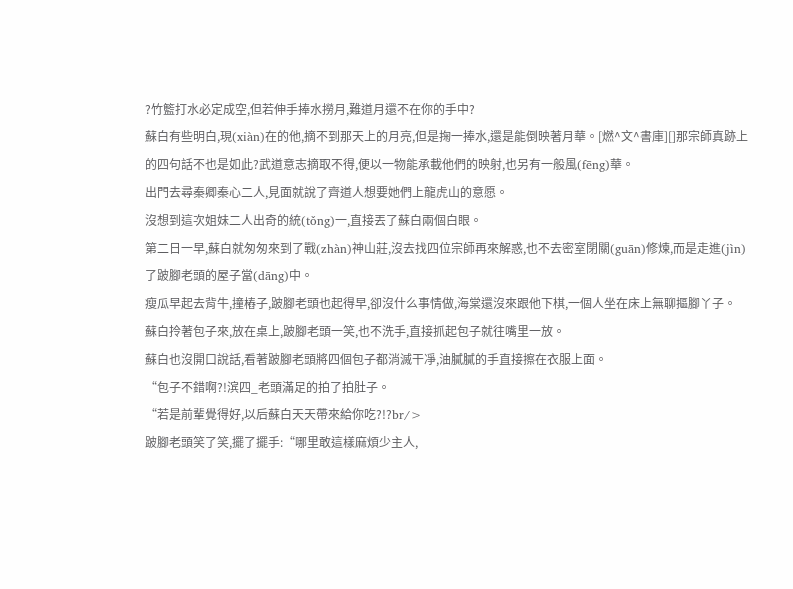?竹籃打水必定成空,但若伸手捧水撈月,難道月還不在你的手中?
蘇白有些明白,現(xiàn)在的他,摘不到那天上的月亮,但是掬一捧水,還是能倒映著月華。[燃^文^書庫][]那宗師真跡上的四句話不也是如此?武道意志摘取不得,便以一物能承載他們的映射,也另有一般風(fēng)華。
出門去尋秦卿秦心二人,見面就說了齊道人想要她們上龍虎山的意愿。
沒想到這次姐妹二人出奇的統(tǒng)一,直接丟了蘇白兩個白眼。
第二日一早,蘇白就匆匆來到了戰(zhàn)神山莊,沒去找四位宗師再來解惑,也不去密室閉關(guān)修煉,而是走進(jìn)了跛腳老頭的屋子當(dāng)中。
瘦瓜早起去背牛,撞樁子,跛腳老頭也起得早,卻沒什么事情做,海棠還沒來跟他下棋,一個人坐在床上無聊摳腳丫子。
蘇白拎著包子來,放在桌上,跛腳老頭一笑,也不洗手,直接抓起包子就往嘴里一放。
蘇白也沒開口說話,看著跛腳老頭將四個包子都消滅干凈,油膩膩的手直接擦在衣服上面。
“包子不錯啊?!滨四_老頭滿足的拍了拍肚子。
“若是前輩覺得好,以后蘇白天天帶來給你吃?!?br/>
跛腳老頭笑了笑,擺了擺手:“哪里敢這樣麻煩少主人,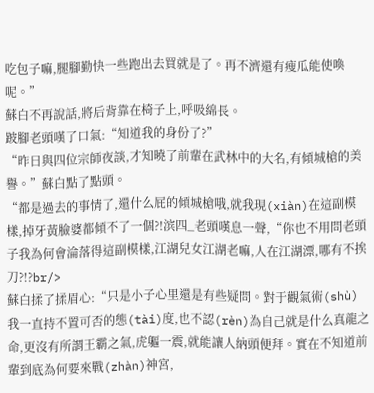吃包子嘛,腿腳勤快一些跑出去買就是了。再不濟還有瘦瓜能使喚呢。”
蘇白不再說話,將后背靠在椅子上,呼吸綿長。
跛腳老頭嘆了口氣:“知道我的身份了?”
“昨日與四位宗師夜談,才知曉了前輩在武林中的大名,有傾城槍的美譽。”蘇白點了點頭。
“都是過去的事情了,還什么屁的傾城槍哦,就我現(xiàn)在這副模樣,掉牙黃臉婆都傾不了一個?!滨四_老頭嘆息一聲,“你也不用問老頭子我為何會淪落得這副模樣,江湖兒女江湖老嘛,人在江湖漂,哪有不挨刀?!?br/>
蘇白揉了揉眉心:“只是小子心里還是有些疑問。對于觀氣術(shù)我一直持不置可否的態(tài)度,也不認(rèn)為自己就是什么真龍之命,更沒有所謂王霸之氣,虎軀一震,就能讓人納頭便拜。實在不知道前輩到底為何要來戰(zhàn)神宮,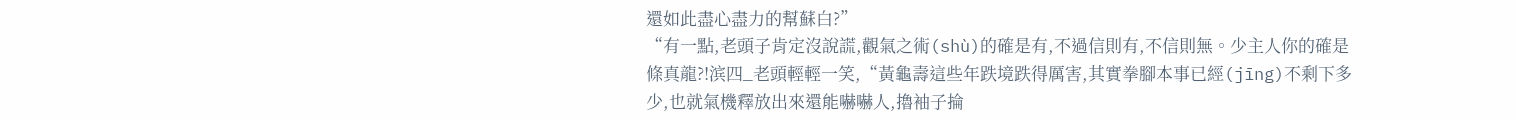還如此盡心盡力的幫蘇白?”
“有一點,老頭子肯定沒說謊,觀氣之術(shù)的確是有,不過信則有,不信則無。少主人你的確是條真龍?!滨四_老頭輕輕一笑,“黃龜壽這些年跌境跌得厲害,其實拳腳本事已經(jīng)不剩下多少,也就氣機釋放出來還能嚇嚇人,擼袖子掄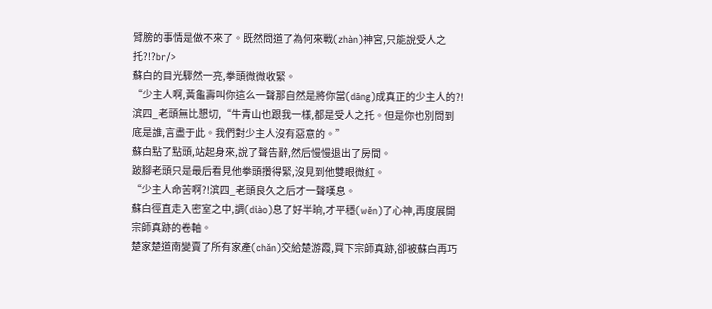臂膀的事情是做不來了。既然問道了為何來戰(zhàn)神宮,只能說受人之托?!?br/>
蘇白的目光驟然一亮,拳頭微微收緊。
“少主人啊,黃龜壽叫你這么一聲那自然是將你當(dāng)成真正的少主人的?!滨四_老頭無比懇切,“牛青山也跟我一樣,都是受人之托。但是你也別問到底是誰,言盡于此。我們對少主人沒有惡意的。”
蘇白點了點頭,站起身來,說了聲告辭,然后慢慢退出了房間。
跛腳老頭只是最后看見他拳頭攢得緊,沒見到他雙眼微紅。
“少主人命苦啊?!滨四_老頭良久之后才一聲嘆息。
蘇白徑直走入密室之中,調(diào)息了好半晌,才平穩(wěn)了心神,再度展開宗師真跡的卷軸。
楚家楚道南變賣了所有家產(chǎn)交給楚游霞,買下宗師真跡,卻被蘇白再巧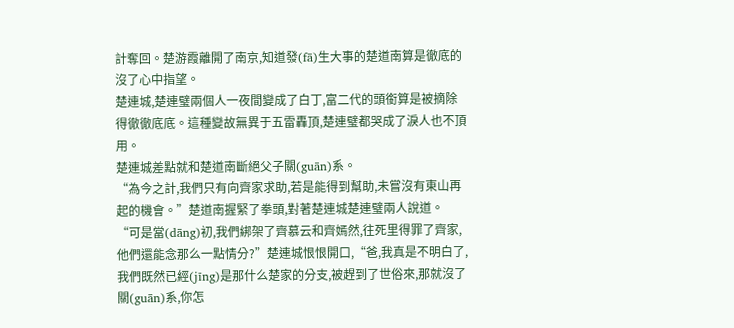計奪回。楚游霞離開了南京,知道發(fā)生大事的楚道南算是徹底的沒了心中指望。
楚連城,楚連璧兩個人一夜間變成了白丁,富二代的頭銜算是被摘除得徹徹底底。這種變故無異于五雷轟頂,楚連璧都哭成了淚人也不頂用。
楚連城差點就和楚道南斷絕父子關(guān)系。
“為今之計,我們只有向齊家求助,若是能得到幫助,未嘗沒有東山再起的機會。”楚道南握緊了拳頭,對著楚連城楚連璧兩人說道。
“可是當(dāng)初,我們綁架了齊慕云和齊嫣然,往死里得罪了齊家,他們還能念那么一點情分?”楚連城恨恨開口,“爸,我真是不明白了,我們既然已經(jīng)是那什么楚家的分支,被趕到了世俗來,那就沒了關(guān)系,你怎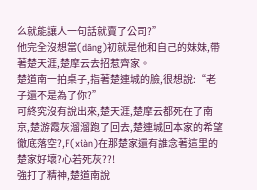么就能讓人一句話就賣了公司?”
他完全沒想當(dāng)初就是他和自己的妹妹,帶著楚天涯,楚摩云去招惹齊家。
楚道南一拍桌子,指著楚連城的臉,很想說:“老子還不是為了你?”
可終究沒有說出來,楚天涯,楚摩云都死在了南京,楚游霞灰溜溜跑了回去,楚連城回本家的希望徹底落空?,F(xiàn)在那楚家還有誰念著這里的楚家好壞?心若死灰??!
強打了精神,楚道南說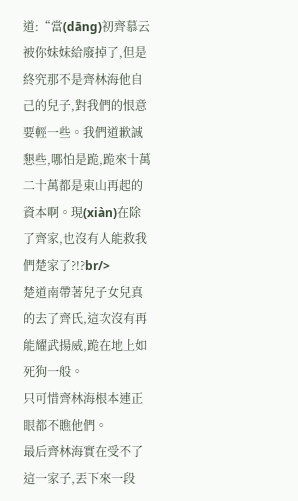道:“當(dāng)初齊慕云被你妹妹給廢掉了,但是終究那不是齊林海他自己的兒子,對我們的恨意要輕一些。我們道歉誠懇些,哪怕是跪,跪來十萬二十萬都是東山再起的資本啊。現(xiàn)在除了齊家,也沒有人能救我們楚家了?!?br/>
楚道南帶著兒子女兒真的去了齊氏,這次沒有再能耀武揚威,跪在地上如死狗一般。
只可惜齊林海根本連正眼都不瞧他們。
最后齊林海實在受不了這一家子,丟下來一段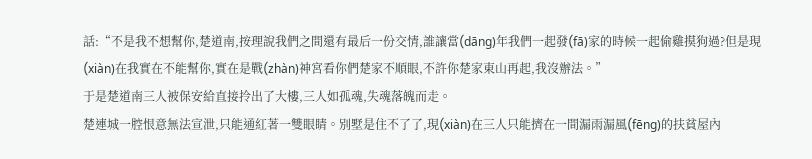話:“不是我不想幫你,楚道南,按理說我們之間還有最后一份交情,誰讓當(dāng)年我們一起發(fā)家的時候一起偷雞摸狗過?但是現(xiàn)在我實在不能幫你,實在是戰(zhàn)神宮看你們楚家不順眼,不許你楚家東山再起,我沒辦法。”
于是楚道南三人被保安給直接拎出了大樓,三人如孤魂,失魂落魄而走。
楚連城一腔恨意無法宣泄,只能通紅著一雙眼睛。別墅是住不了了,現(xiàn)在三人只能擠在一間漏雨漏風(fēng)的扶貧屋內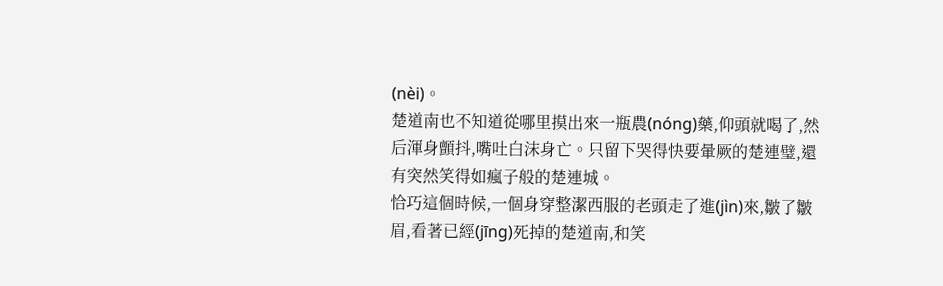(nèi)。
楚道南也不知道從哪里摸出來一瓶農(nóng)藥,仰頭就喝了,然后渾身顫抖,嘴吐白沫身亡。只留下哭得快要暈厥的楚連璧,還有突然笑得如瘋子般的楚連城。
恰巧這個時候,一個身穿整潔西服的老頭走了進(jìn)來,皺了皺眉,看著已經(jīng)死掉的楚道南,和笑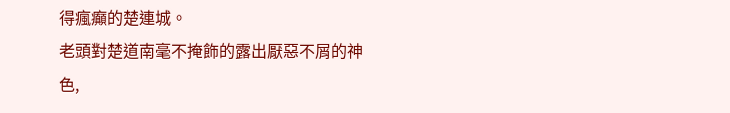得瘋癲的楚連城。
老頭對楚道南毫不掩飾的露出厭惡不屑的神色,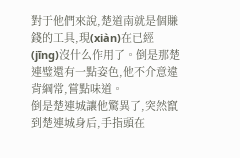對于他們來說,楚道南就是個賺錢的工具,現(xiàn)在已經(jīng)沒什么作用了。倒是那楚連璧還有一點姿色,他不介意違背綱常,嘗點味道。
倒是楚連城讓他驚異了,突然竄到楚連城身后,手指頭在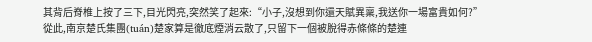其背后脊椎上按了三下,目光閃亮,突然笑了起來:“小子,沒想到你還天賦異稟,我送你一場富貴如何?”
從此,南京楚氏集團(tuán)楚家算是徹底煙消云散了,只留下一個被脫得赤條條的楚連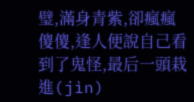璧,滿身青紫,卻瘋瘋傻傻,逢人便說自己看到了鬼怪,最后一頭栽進(jìn)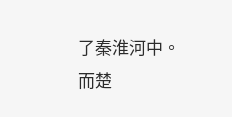了秦淮河中。
而楚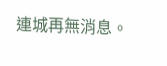連城再無消息。